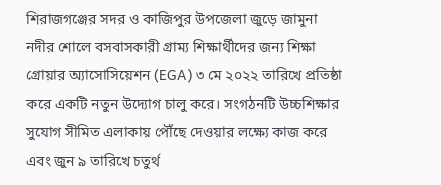শিরাজগঞ্জের সদর ও কাজিপুর উপজেলা জুড়ে জামুনা নদীর শোলে বসবাসকারী গ্রাম্য শিক্ষার্থীদের জন্য শিক্ষা গ্রোয়ার অ্যাসোসিয়েশন (EGA) ৩ মে ২০২২ তারিখে প্রতিষ্ঠা করে একটি নতুন উদ্যোগ চালু করে। সংগঠনটি উচ্চশিক্ষার সুযোগ সীমিত এলাকায় পৌঁছে দেওয়ার লক্ষ্যে কাজ করে এবং জুন ৯ তারিখে চতুর্থ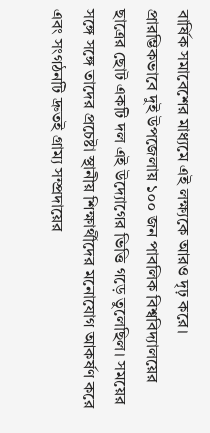বার্ষিক সমাবেশের মাধ্যমে এই লক্ষ্যকে আরও দৃঢ় করে।
প্রারম্ভিকভাবে দুই উপজেলায় ১০০ জন পাবলিক বিশ্ববিদ্যালয়ের ছাত্রের ছোট একটি দল এই উদ্যোগের ভিত্তি গড়ে তুলেছিল। সময়ের সঙ্গে সঙ্গে তাদের প্রচেষ্টা স্থানীয় শিক্ষার্থীদের মনোযোগ আকর্ষণ করে এবং সংগঠনটি দ্রুতই গ্রাম্য সম্প্রদায়ের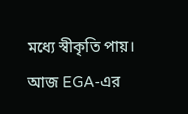মধ্যে স্বীকৃতি পায়। আজ EGA-এর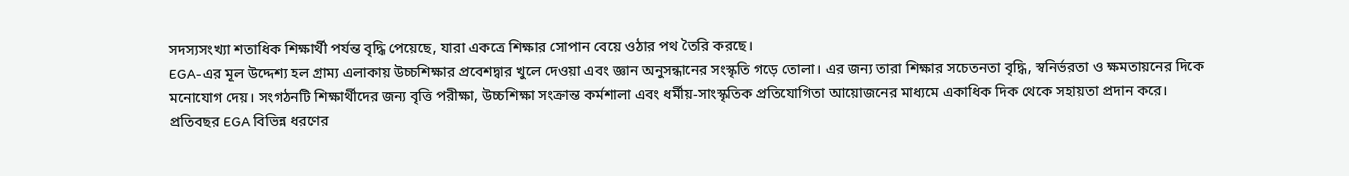সদস্যসংখ্যা শতাধিক শিক্ষার্থী পর্যন্ত বৃদ্ধি পেয়েছে, যারা একত্রে শিক্ষার সোপান বেয়ে ওঠার পথ তৈরি করছে।
EGA-এর মূল উদ্দেশ্য হল গ্রাম্য এলাকায় উচ্চশিক্ষার প্রবেশদ্বার খুলে দেওয়া এবং জ্ঞান অনুসন্ধানের সংস্কৃতি গড়ে তোলা। এর জন্য তারা শিক্ষার সচেতনতা বৃদ্ধি, স্বনির্ভরতা ও ক্ষমতায়নের দিকে মনোযোগ দেয়। সংগঠনটি শিক্ষার্থীদের জন্য বৃত্তি পরীক্ষা, উচ্চশিক্ষা সংক্রান্ত কর্মশালা এবং ধর্মীয়-সাংস্কৃতিক প্রতিযোগিতা আয়োজনের মাধ্যমে একাধিক দিক থেকে সহায়তা প্রদান করে।
প্রতিবছর EGA বিভিন্ন ধরণের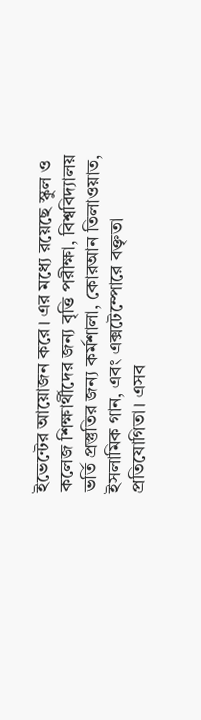ইভেন্টের আয়োজন করে। এর মধ্যে রয়েছে স্কুল ও কলেজ শিক্ষার্থীদের জন্য বৃত্তি পরীক্ষা, বিশ্ববিদ্যালয় ভর্তি প্রস্তুতির জন্য কর্মশালা, কোরআন তিলাওয়াত, ইসলামিক গান, এবং এক্সটেম্পোরে বক্তৃতা প্রতিযোগিতা। এসব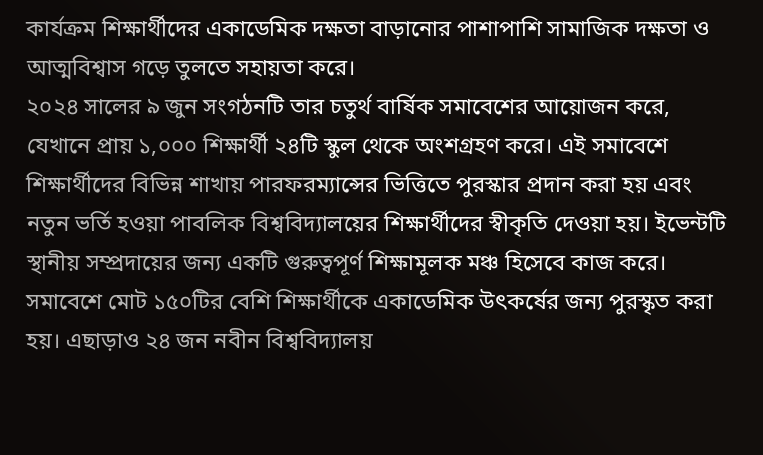কার্যক্রম শিক্ষার্থীদের একাডেমিক দক্ষতা বাড়ানোর পাশাপাশি সামাজিক দক্ষতা ও আত্মবিশ্বাস গড়ে তুলতে সহায়তা করে।
২০২৪ সালের ৯ জুন সংগঠনটি তার চতুর্থ বার্ষিক সমাবেশের আয়োজন করে, যেখানে প্রায় ১,০০০ শিক্ষার্থী ২৪টি স্কুল থেকে অংশগ্রহণ করে। এই সমাবেশে শিক্ষার্থীদের বিভিন্ন শাখায় পারফরম্যান্সের ভিত্তিতে পুরস্কার প্রদান করা হয় এবং নতুন ভর্তি হওয়া পাবলিক বিশ্ববিদ্যালয়ের শিক্ষার্থীদের স্বীকৃতি দেওয়া হয়। ইভেন্টটি স্থানীয় সম্প্রদায়ের জন্য একটি গুরুত্বপূর্ণ শিক্ষামূলক মঞ্চ হিসেবে কাজ করে।
সমাবেশে মোট ১৫০টির বেশি শিক্ষার্থীকে একাডেমিক উৎকর্ষের জন্য পুরস্কৃত করা হয়। এছাড়াও ২৪ জন নবীন বিশ্ববিদ্যালয়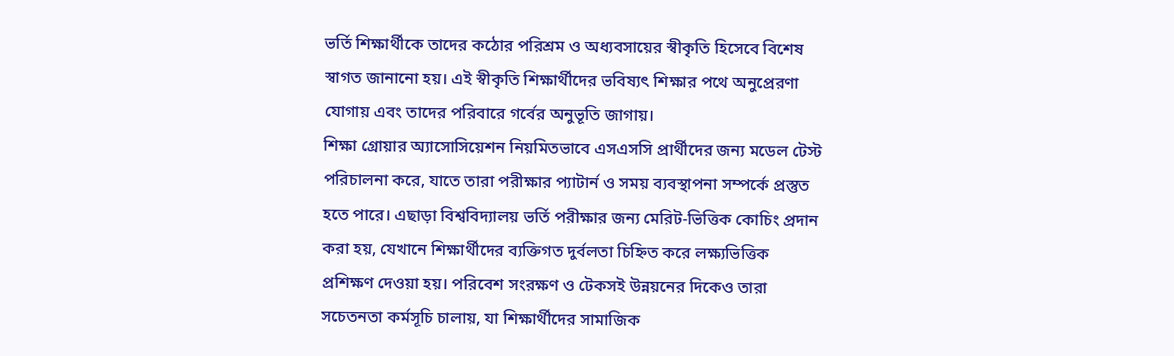ভর্তি শিক্ষার্থীকে তাদের কঠোর পরিশ্রম ও অধ্যবসায়ের স্বীকৃতি হিসেবে বিশেষ স্বাগত জানানো হয়। এই স্বীকৃতি শিক্ষার্থীদের ভবিষ্যৎ শিক্ষার পথে অনুপ্রেরণা যোগায় এবং তাদের পরিবারে গর্বের অনুভূতি জাগায়।
শিক্ষা গ্রোয়ার অ্যাসোসিয়েশন নিয়মিতভাবে এসএসসি প্রার্থীদের জন্য মডেল টেস্ট পরিচালনা করে, যাতে তারা পরীক্ষার প্যাটার্ন ও সময় ব্যবস্থাপনা সম্পর্কে প্রস্তুত হতে পারে। এছাড়া বিশ্ববিদ্যালয় ভর্তি পরীক্ষার জন্য মেরিট-ভিত্তিক কোচিং প্রদান করা হয়, যেখানে শিক্ষার্থীদের ব্যক্তিগত দুর্বলতা চিহ্নিত করে লক্ষ্যভিত্তিক প্রশিক্ষণ দেওয়া হয়। পরিবেশ সংরক্ষণ ও টেকসই উন্নয়নের দিকেও তারা সচেতনতা কর্মসূচি চালায়, যা শিক্ষার্থীদের সামাজিক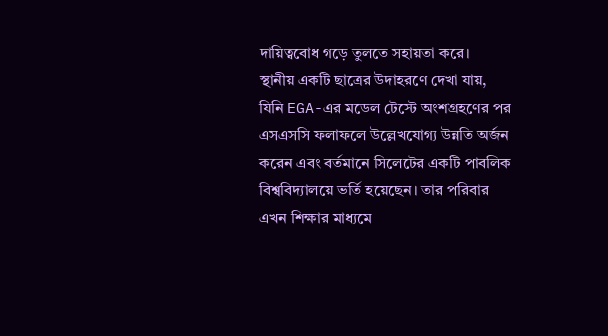দায়িত্ববোধ গড়ে তুলতে সহায়তা করে।
স্থানীয় একটি ছাত্রের উদাহরণে দেখা যায়, যিনি EGA-এর মডেল টেস্টে অংশগ্রহণের পর এসএসসি ফলাফলে উল্লেখযোগ্য উন্নতি অর্জন করেন এবং বর্তমানে সিলেটের একটি পাবলিক বিশ্ববিদ্যালয়ে ভর্তি হয়েছেন। তার পরিবার এখন শিক্ষার মাধ্যমে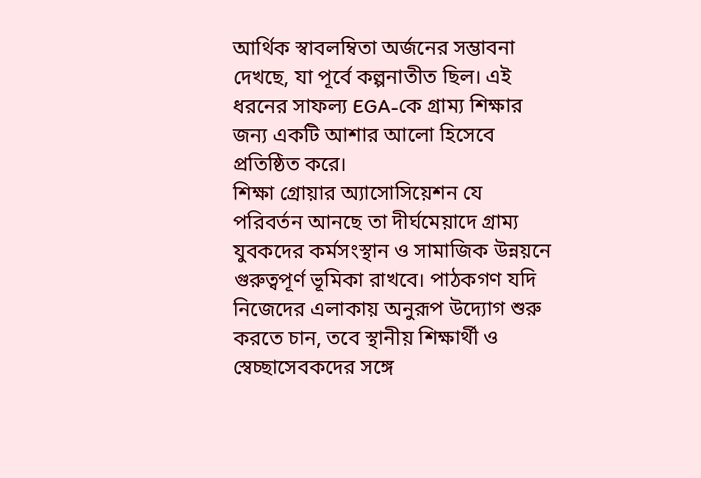আর্থিক স্বাবলম্বিতা অর্জনের সম্ভাবনা দেখছে, যা পূর্বে কল্পনাতীত ছিল। এই ধরনের সাফল্য EGA-কে গ্রাম্য শিক্ষার জন্য একটি আশার আলো হিসেবে প্রতিষ্ঠিত করে।
শিক্ষা গ্রোয়ার অ্যাসোসিয়েশন যে পরিবর্তন আনছে তা দীর্ঘমেয়াদে গ্রাম্য যুবকদের কর্মসংস্থান ও সামাজিক উন্নয়নে গুরুত্বপূর্ণ ভূমিকা রাখবে। পাঠকগণ যদি নিজেদের এলাকায় অনুরূপ উদ্যোগ শুরু করতে চান, তবে স্থানীয় শিক্ষার্থী ও স্বেচ্ছাসেবকদের সঙ্গে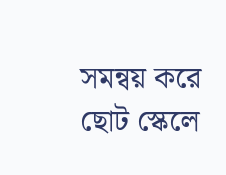সমন্বয় করে ছোট স্কেলে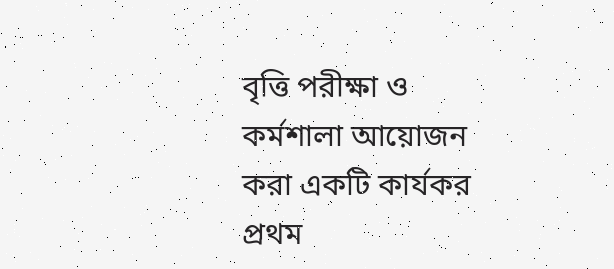বৃত্তি পরীক্ষা ও কর্মশালা আয়োজন করা একটি কার্যকর প্রথম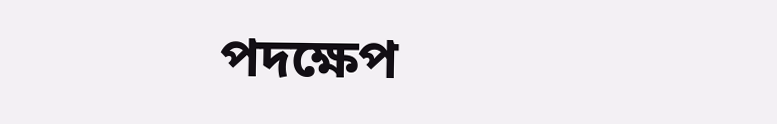পদক্ষেপ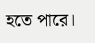হতে পারে।